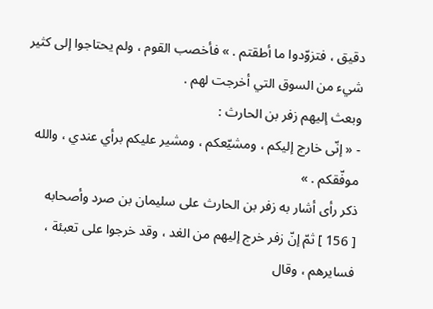دقيق ، فتزوّدوا ما أطقتم . » فأخصب القوم ، ولم يحتاجوا إلى كثير شيء من السوق التي أخرجت لهم .
وبعث إليهم زفر بن الحارث :
- « إنّى خارج إليكم ، ومشيّعكم ، ومشير عليكم برأي عندي ، والله موفّقكم . »
ذكر رأى أشار به زفر بن الحارث على سليمان بن صرد وأصحابه
[ 156 ] ثمّ إنّ زفر خرج إليهم من الغد ، وقد خرجوا على تعبئة ، فسايرهم ، وقال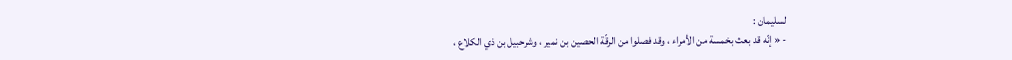لسليمان :
- « إنّه قد بعث بخمسة من الأمراء ، وقد فصلوا من الرقّة الحصين بن نمير ، وشرحبيل بن ذي الكلاع ،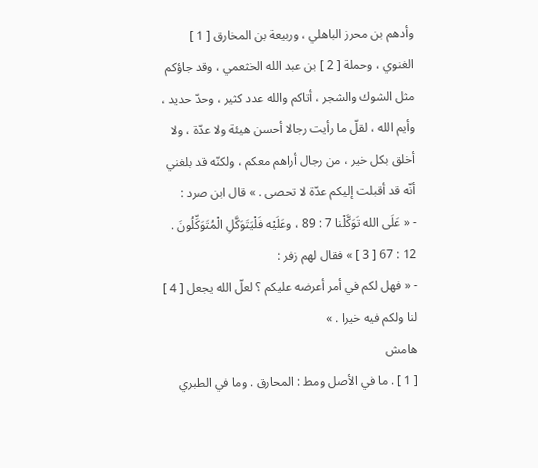وأدهم بن محرز الباهلي ، وربيعة بن المخارق [ 1 ] الغنوي ، وحملة [ 2 ] بن عبد الله الخثعمي ، وقد جاؤكم مثل الشوك والشجر ، أتاكم والله عدد كثير ، وحدّ حديد ، وأيم الله ، لقلّ ما رأيت رجالا أحسن هيئة ولا عدّة ، ولا أخلق بكل خير ، من رجال أراهم معكم ، ولكنّه قد بلغني أنّه قد أقبلت إليكم عدّة لا تحصى . » قال ابن صرد :
- « عَلَى الله تَوَكَّلْنا 7 : 89 ، وعَلَيْه فَلْيَتَوَكَّلِ الْمُتَوَكِّلُونَ . 12 : 67 [ 3 ] » فقال لهم زفر :
- « فهل لكم في أمر أعرضه عليكم ؟ لعلّ الله يجعل [ 4 ] لنا ولكم فيه خيرا . »
هامش
[ 1 ] . ما في الأصل ومط : المحارق . وما في الطبري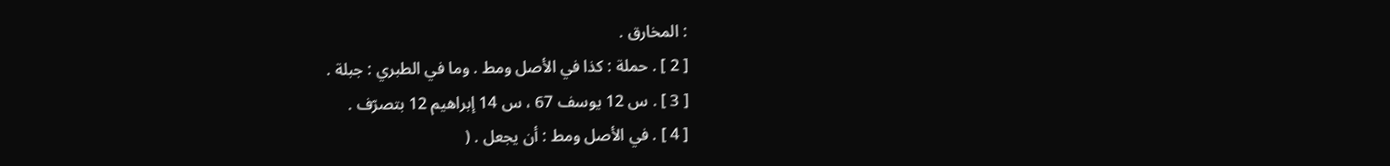: المخارق .
[ 2 ] . حملة : كذا في الأصل ومط . وما في الطبري : جبلة .
[ 3 ] . س 12 يوسف 67 ، س 14 إبراهيم 12 بتصرّف .
[ 4 ] . في الأصل ومط : أن يجعل . (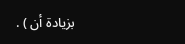بزيادة أن ) .